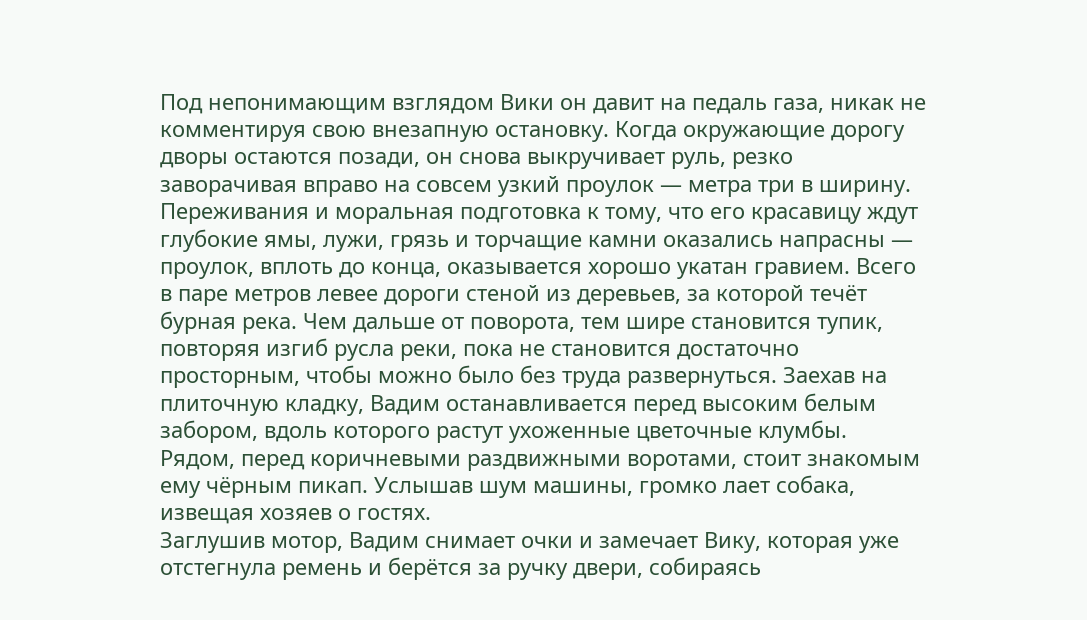Под непонимающим взглядом Вики он давит на педаль газа, никак не комментируя свою внезапную остановку. Когда окружающие дорогу дворы остаются позади, он снова выкручивает руль, резко заворачивая вправо на совсем узкий проулок — метра три в ширину. Переживания и моральная подготовка к тому, что его красавицу ждут глубокие ямы, лужи, грязь и торчащие камни оказались напрасны — проулок, вплоть до конца, оказывается хорошо укатан гравием. Всего в паре метров левее дороги стеной из деревьев, за которой течёт бурная река. Чем дальше от поворота, тем шире становится тупик, повторяя изгиб русла реки, пока не становится достаточно просторным, чтобы можно было без труда развернуться. Заехав на плиточную кладку, Вадим останавливается перед высоким белым забором, вдоль которого растут ухоженные цветочные клумбы. Рядом, перед коричневыми раздвижными воротами, стоит знакомым ему чёрным пикап. Услышав шум машины, громко лает собака, извещая хозяев о гостях.
Заглушив мотор, Вадим снимает очки и замечает Вику, которая уже отстегнула ремень и берётся за ручку двери, собираясь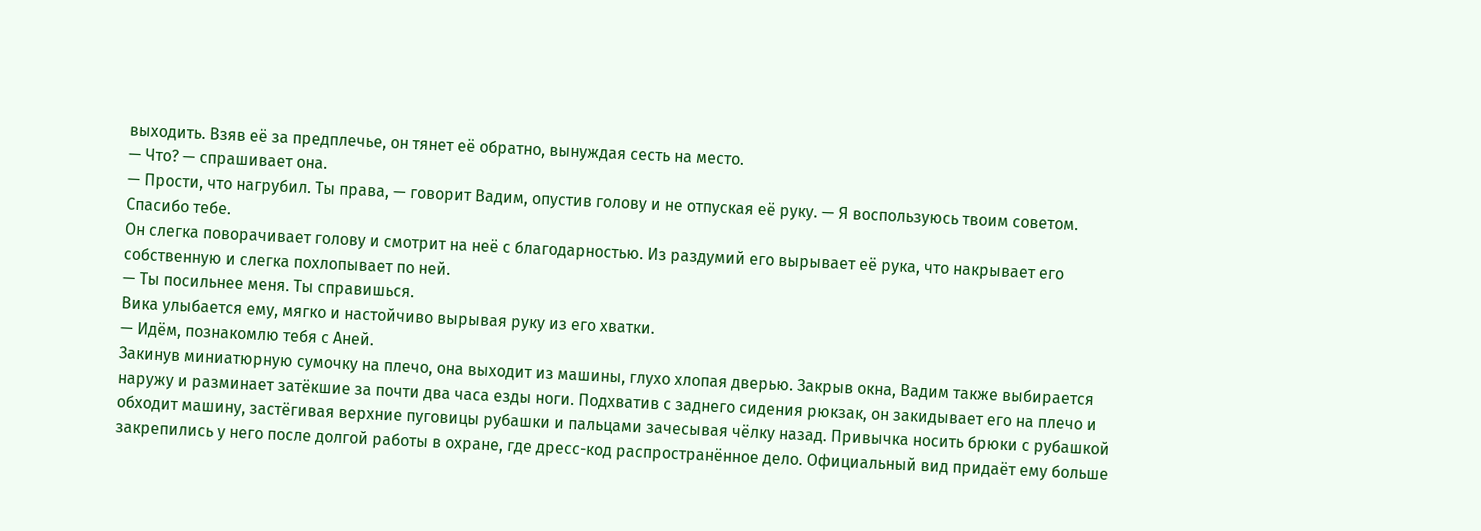выходить. Взяв её за предплечье, он тянет её обратно, вынуждая сесть на место.
— Что? — спрашивает она.
— Прости, что нагрубил. Ты права, — говорит Вадим, опустив голову и не отпуская её руку. — Я воспользуюсь твоим советом. Спасибо тебе.
Он слегка поворачивает голову и смотрит на неё с благодарностью. Из раздумий его вырывает её рука, что накрывает его собственную и слегка похлопывает по ней.
— Ты посильнее меня. Ты справишься.
Вика улыбается ему, мягко и настойчиво вырывая руку из его хватки.
— Идём, познакомлю тебя с Аней.
Закинув миниатюрную сумочку на плечо, она выходит из машины, глухо хлопая дверью. Закрыв окна, Вадим также выбирается наружу и разминает затёкшие за почти два часа езды ноги. Подхватив с заднего сидения рюкзак, он закидывает его на плечо и обходит машину, застёгивая верхние пуговицы рубашки и пальцами зачесывая чёлку назад. Привычка носить брюки с рубашкой закрепились у него после долгой работы в охране, где дресс-код распространённое дело. Официальный вид придаёт ему больше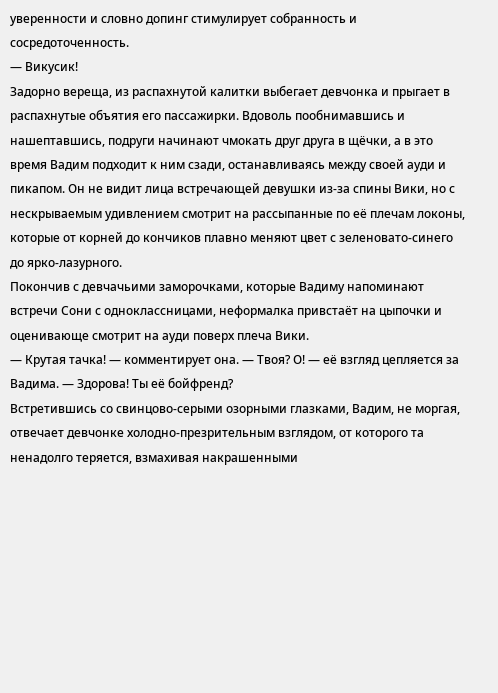уверенности и словно допинг стимулирует собранность и сосредоточенность.
— Викусик!
Задорно вереща, из распахнутой калитки выбегает девчонка и прыгает в распахнутые объятия его пассажирки. Вдоволь пообнимавшись и нашептавшись, подруги начинают чмокать друг друга в щёчки, а в это время Вадим подходит к ним сзади, останавливаясь между своей ауди и пикапом. Он не видит лица встречающей девушки из-за спины Вики, но с нескрываемым удивлением смотрит на рассыпанные по её плечам локоны, которые от корней до кончиков плавно меняют цвет с зеленовато-синего до ярко-лазурного.
Покончив с девчачьими заморочками, которые Вадиму напоминают встречи Сони с одноклассницами, неформалка привстаёт на цыпочки и оценивающе смотрит на ауди поверх плеча Вики.
— Крутая тачка! — комментирует она. — Твоя? О! — её взгляд цепляется за Вадима. — Здорова! Ты её бойфренд?
Встретившись со свинцово-серыми озорными глазками, Вадим, не моргая, отвечает девчонке холодно-презрительным взглядом, от которого та ненадолго теряется, взмахивая накрашенными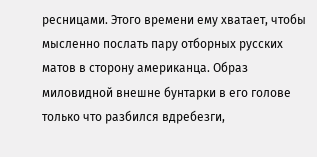ресницами. Этого времени ему хватает, чтобы мысленно послать пару отборных русских матов в сторону американца. Образ миловидной внешне бунтарки в его голове только что разбился вдребезги,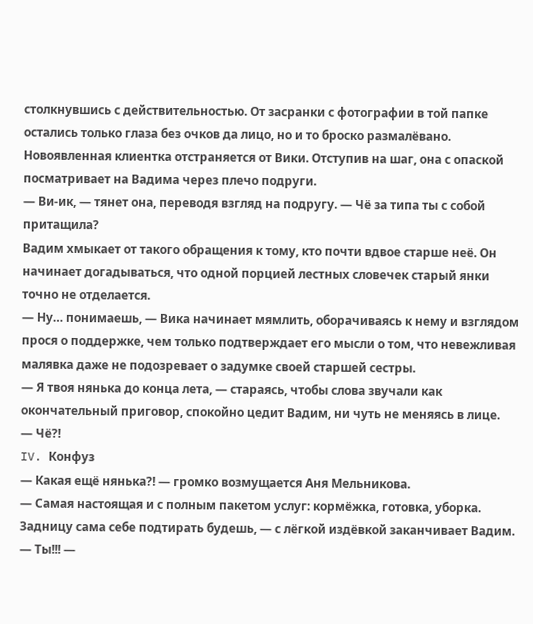столкнувшись с действительностью. От засранки с фотографии в той папке остались только глаза без очков да лицо, но и то броско размалёвано. Новоявленная клиентка отстраняется от Вики. Отступив на шаг, она с опаской посматривает на Вадима через плечо подруги.
— Ви-ик, — тянет она, переводя взгляд на подругу. — Чё за типа ты с собой притащила?
Вадим хмыкает от такого обращения к тому, кто почти вдвое старше неё. Он начинает догадываться, что одной порцией лестных словечек старый янки точно не отделается.
— Ну… понимаешь, — Вика начинает мямлить, оборачиваясь к нему и взглядом прося о поддержке, чем только подтверждает его мысли о том, что невежливая малявка даже не подозревает о задумке своей старшей сестры.
— Я твоя нянька до конца лета, — стараясь, чтобы слова звучали как окончательный приговор, спокойно цедит Вадим, ни чуть не меняясь в лице.
— Чё?!
IV. Конфуз
— Какая ещё нянька?! — громко возмущается Аня Мельникова.
— Самая настоящая и с полным пакетом услуг: кормёжка, готовка, уборка. Задницу сама себе подтирать будешь, — с лёгкой издёвкой заканчивает Вадим.
— Ты!!! —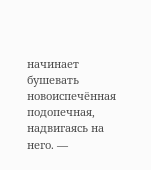начинает бушевать новоиспечённая подопечная, надвигаясь на него. —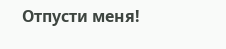Отпусти меня!